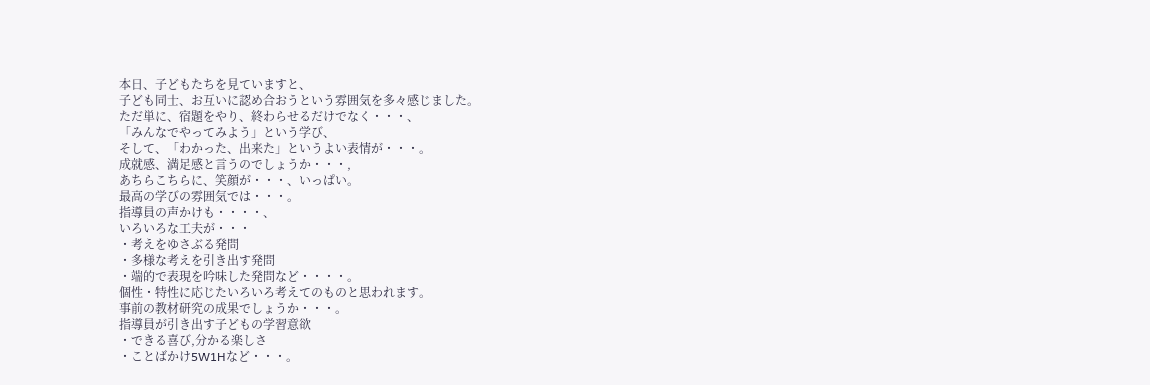本日、子どもたちを見ていますと、
子ども同士、お互いに認め合おうという雰囲気を多々感じました。
ただ単に、宿題をやり、終わらせるだけでなく・・・、
「みんなでやってみよう」という学び、
そして、「わかった、出来た」というよい表情が・・・。
成就感、満足感と言うのでしょうか・・・,
あちらこちらに、笑顔が・・・、いっぱい。
最高の学びの雰囲気では・・・。
指導員の声かけも・・・・、
いろいろな工夫が・・・
・考えをゆさぶる発問
・多様な考えを引き出す発問
・端的で表現を吟味した発問など・・・・。
個性・特性に応じたいろいろ考えてのものと思われます。
事前の教材研究の成果でしょうか・・・。
指導員が引き出す子どもの学習意欲
・できる喜び,分かる楽しさ
・ことばかけ5W1Hなど・・・。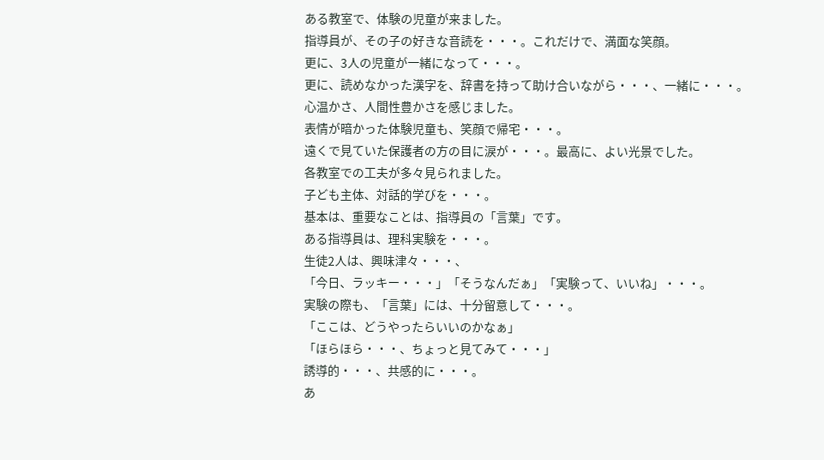ある教室で、体験の児童が来ました。
指導員が、その子の好きな音読を・・・。これだけで、満面な笑顔。
更に、3人の児童が一緒になって・・・。
更に、読めなかった漢字を、辞書を持って助け合いながら・・・、一緒に・・・。
心温かさ、人間性豊かさを感じました。
表情が暗かった体験児童も、笑顔で帰宅・・・。
遠くで見ていた保護者の方の目に涙が・・・。最高に、よい光景でした。
各教室での工夫が多々見られました。
子ども主体、対話的学びを・・・。
基本は、重要なことは、指導員の「言葉」です。
ある指導員は、理科実験を・・・。
生徒2人は、興味津々・・・、
「今日、ラッキー・・・」「そうなんだぁ」「実験って、いいね」・・・。
実験の際も、「言葉」には、十分留意して・・・。
「ここは、どうやったらいいのかなぁ」
「ほらほら・・・、ちょっと見てみて・・・」
誘導的・・・、共感的に・・・。
あ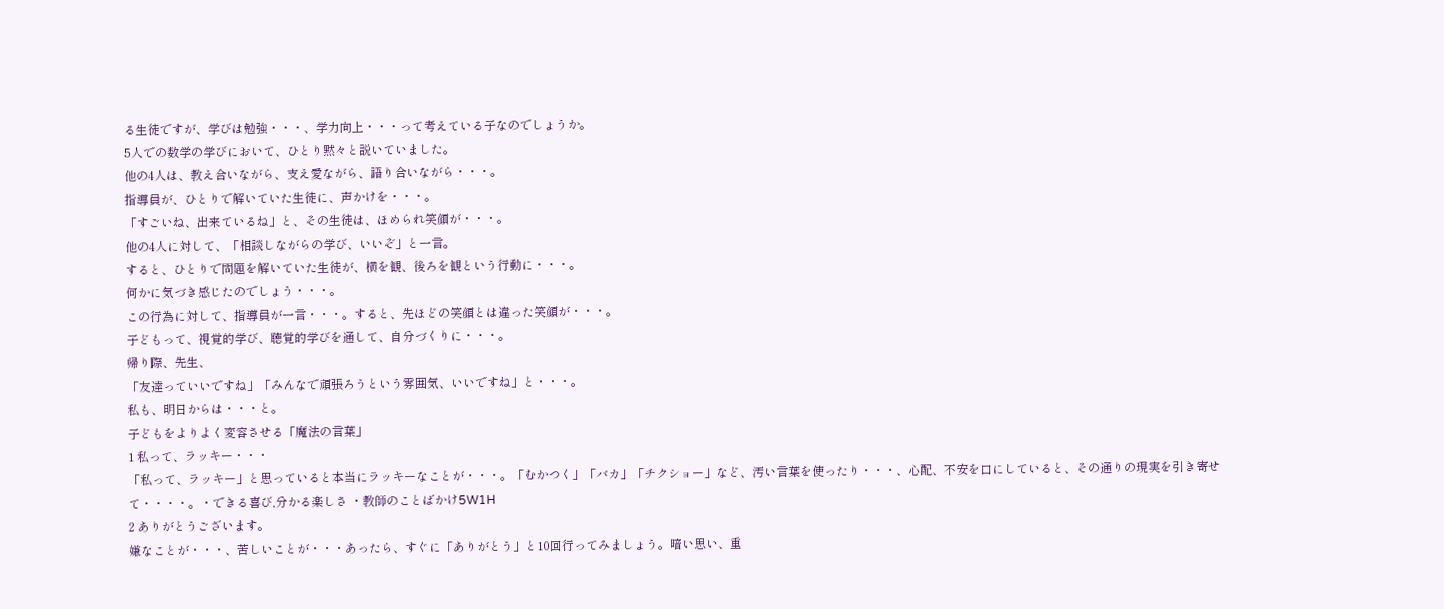る生徒ですが、学びは勉強・・・、学力向上・・・って考えている子なのでしょうか。
5人での数学の学びにおいて、ひとり黙々と説いていました。
他の4人は、教え合いながら、支え愛ながら、語り合いながら・・・。
指導員が、ひとりで解いていた生徒に、声かけを・・・。
「すごいね、出来ているね」と、その生徒は、ほめられ笑顔が・・・。
他の4人に対して、「相談しながらの学び、いいぞ」と一言。
すると、ひとりで問題を解いていた生徒が、横を観、後ろを観という行動に・・・。
何かに気づき感じたのでしょう・・・。
この行為に対して、指導員が一言・・・。すると、先ほどの笑顔とは違った笑顔が・・・。
子どもって、視覚的学び、聴覚的学びを通して、自分づくりに・・・。
帰り際、先生、
「友達っていいですね」「みんなで頑張ろうという雰囲気、いいですね」と・・・。
私も、明日からは・・・と。
子どもをよりよく変容させる「魔法の言葉」
1 私って、ラッキー・・・
「私って、ラッキー」と思っていると本当にラッキーなことが・・・。「むかつく」「バカ」「チクショー」など、汚い言葉を使ったり・・・、心配、不安を口にしていると、その通りの現実を引き寄せて・・・・。・できる喜び,分かる楽しさ ・教師のことばかけ5W1H
2 ありがとうございます。
嫌なことが・・・、苦しいことが・・・あったら、すぐに「ありがとう」と10回行ってみましょう。暗い思い、重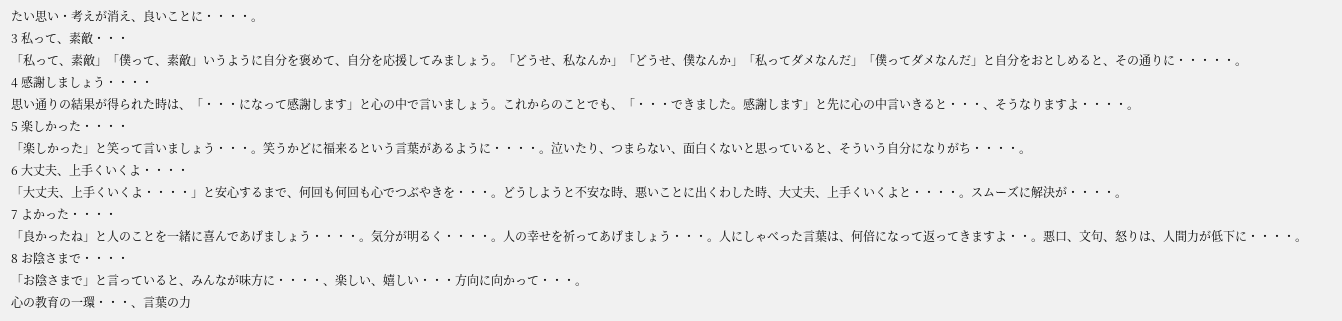たい思い・考えが消え、良いことに・・・・。
3 私って、素敵・・・
「私って、素敵」「僕って、素敵」いうように自分を褒めて、自分を応援してみましょう。「どうせ、私なんか」「どうせ、僕なんか」「私ってダメなんだ」「僕ってダメなんだ」と自分をおとしめると、その通りに・・・・・。
4 感謝しましょう・・・・
思い通りの結果が得られた時は、「・・・になって感謝します」と心の中で言いましょう。これからのことでも、「・・・できました。感謝します」と先に心の中言いきると・・・、そうなりますよ・・・・。
5 楽しかった・・・・
「楽しかった」と笑って言いましょう・・・。笑うかどに福来るという言葉があるように・・・・。泣いたり、つまらない、面白くないと思っていると、そういう自分になりがち・・・・。
6 大丈夫、上手くいくよ・・・・
「大丈夫、上手くいくよ・・・・」と安心するまで、何回も何回も心でつぶやきを・・・。どうしようと不安な時、悪いことに出くわした時、大丈夫、上手くいくよと・・・・。スムーズに解決が・・・・。
7 よかった・・・・
「良かったね」と人のことを一緒に喜んであげましょう・・・・。気分が明るく・・・・。人の幸せを祈ってあげましょう・・・。人にしゃべった言葉は、何倍になって返ってきますよ・・。悪口、文句、怒りは、人間力が低下に・・・・。
8 お陰さまで・・・・
「お陰さまで」と言っていると、みんなが味方に・・・・、楽しい、嬉しい・・・方向に向かって・・・。
心の教育の一環・・・、言葉の力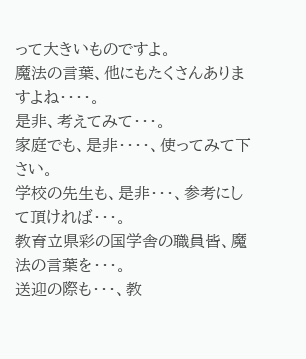って大きいものですよ。
魔法の言葉、他にもたくさんありますよね・・・・。
是非、考えてみて・・・。
家庭でも、是非・・・・、使ってみて下さい。
学校の先生も、是非・・・、参考にして頂ければ・・・。
教育立県彩の国学舎の職員皆、魔法の言葉を・・・。
送迎の際も・・・、教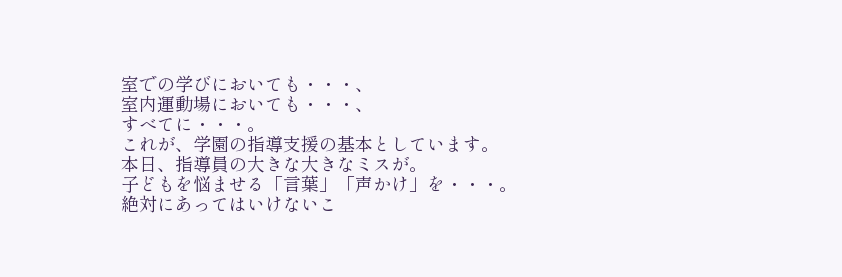室での学びにおいても・・・、
室内運動場においても・・・、
すべてに・・・。
これが、学園の指導支援の基本としています。
本日、指導員の大きな大きなミスが。
子どもを悩ませる「言葉」「声かけ」を・・・。
絶対にあってはいけないこ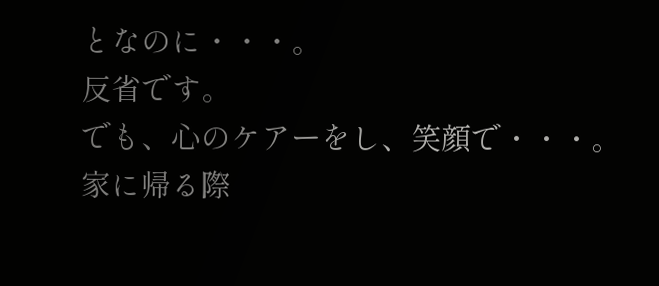となのに・・・。
反省です。
でも、心のケアーをし、笑顔で・・・。
家に帰る際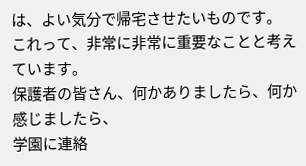は、よい気分で帰宅させたいものです。
これって、非常に非常に重要なことと考えています。
保護者の皆さん、何かありましたら、何か感じましたら、
学園に連絡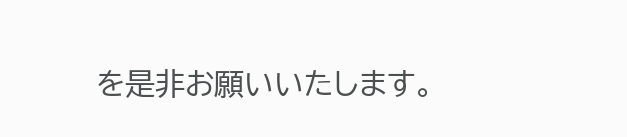を是非お願いいたします。